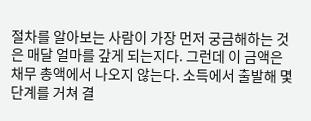절차를 알아보는 사람이 가장 먼저 궁금해하는 것은 매달 얼마를 갚게 되는지다. 그런데 이 금액은 채무 총액에서 나오지 않는다. 소득에서 출발해 몇 단계를 거쳐 결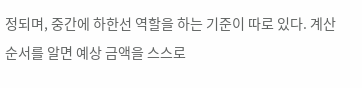정되며, 중간에 하한선 역할을 하는 기준이 따로 있다. 계산 순서를 알면 예상 금액을 스스로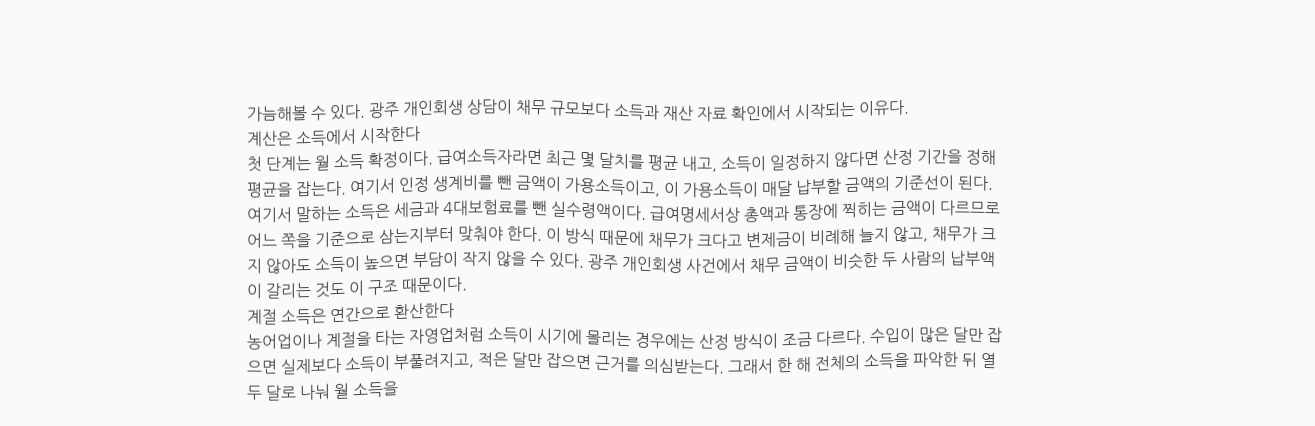가늠해볼 수 있다. 광주 개인회생 상담이 채무 규모보다 소득과 재산 자료 확인에서 시작되는 이유다.
계산은 소득에서 시작한다
첫 단계는 월 소득 확정이다. 급여소득자라면 최근 몇 달치를 평균 내고, 소득이 일정하지 않다면 산정 기간을 정해 평균을 잡는다. 여기서 인정 생계비를 뺀 금액이 가용소득이고, 이 가용소득이 매달 납부할 금액의 기준선이 된다.
여기서 말하는 소득은 세금과 4대보험료를 뺀 실수령액이다. 급여명세서상 총액과 통장에 찍히는 금액이 다르므로 어느 쪽을 기준으로 삼는지부터 맞춰야 한다. 이 방식 때문에 채무가 크다고 변제금이 비례해 늘지 않고, 채무가 크지 않아도 소득이 높으면 부담이 작지 않을 수 있다. 광주 개인회생 사건에서 채무 금액이 비슷한 두 사람의 납부액이 갈리는 것도 이 구조 때문이다.
계절 소득은 연간으로 환산한다
농어업이나 계절을 타는 자영업처럼 소득이 시기에 몰리는 경우에는 산정 방식이 조금 다르다. 수입이 많은 달만 잡으면 실제보다 소득이 부풀려지고, 적은 달만 잡으면 근거를 의심받는다. 그래서 한 해 전체의 소득을 파악한 뒤 열두 달로 나눠 월 소득을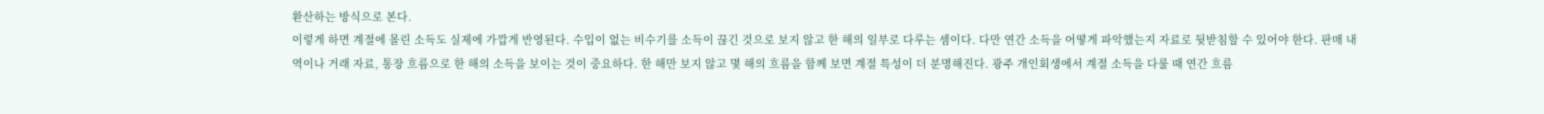환산하는 방식으로 본다.
이렇게 하면 계절에 몰린 소득도 실제에 가깝게 반영된다. 수입이 없는 비수기를 소득이 끊긴 것으로 보지 않고 한 해의 일부로 다루는 셈이다. 다만 연간 소득을 어떻게 파악했는지 자료로 뒷받침할 수 있어야 한다. 판매 내역이나 거래 자료, 통장 흐름으로 한 해의 소득을 보이는 것이 중요하다. 한 해만 보지 않고 몇 해의 흐름을 함께 보면 계절 특성이 더 분명해진다. 광주 개인회생에서 계절 소득을 다룰 때 연간 흐름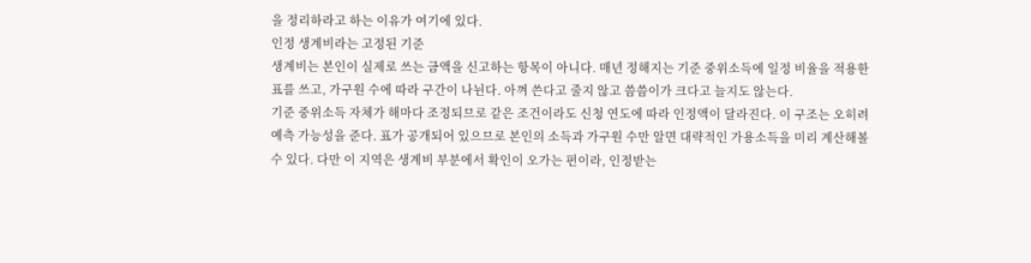을 정리하라고 하는 이유가 여기에 있다.
인정 생계비라는 고정된 기준
생계비는 본인이 실제로 쓰는 금액을 신고하는 항목이 아니다. 매년 정해지는 기준 중위소득에 일정 비율을 적용한 표를 쓰고, 가구원 수에 따라 구간이 나뉜다. 아껴 쓴다고 줄지 않고 씀씀이가 크다고 늘지도 않는다.
기준 중위소득 자체가 해마다 조정되므로 같은 조건이라도 신청 연도에 따라 인정액이 달라진다. 이 구조는 오히려 예측 가능성을 준다. 표가 공개되어 있으므로 본인의 소득과 가구원 수만 알면 대략적인 가용소득을 미리 계산해볼 수 있다. 다만 이 지역은 생계비 부분에서 확인이 오가는 편이라, 인정받는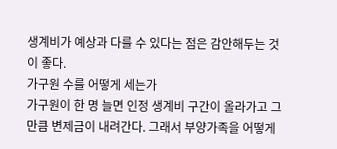생계비가 예상과 다를 수 있다는 점은 감안해두는 것이 좋다.
가구원 수를 어떻게 세는가
가구원이 한 명 늘면 인정 생계비 구간이 올라가고 그만큼 변제금이 내려간다. 그래서 부양가족을 어떻게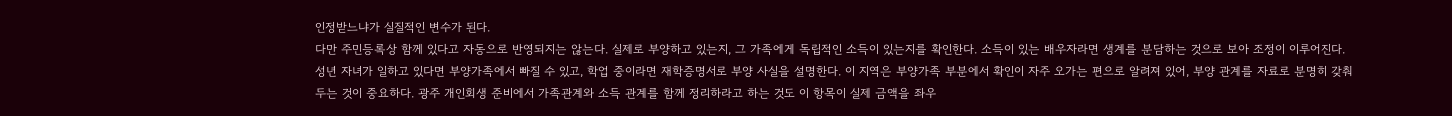인정받느냐가 실질적인 변수가 된다.
다만 주민등록상 함께 있다고 자동으로 반영되지는 않는다. 실제로 부양하고 있는지, 그 가족에게 독립적인 소득이 있는지를 확인한다. 소득이 있는 배우자라면 생계를 분담하는 것으로 보아 조정이 이루어진다. 성년 자녀가 일하고 있다면 부양가족에서 빠질 수 있고, 학업 중이라면 재학증명서로 부양 사실을 설명한다. 이 지역은 부양가족 부분에서 확인이 자주 오가는 편으로 알려져 있어, 부양 관계를 자료로 분명히 갖춰두는 것이 중요하다. 광주 개인회생 준비에서 가족관계와 소득 관계를 함께 정리하라고 하는 것도 이 항목이 실제 금액을 좌우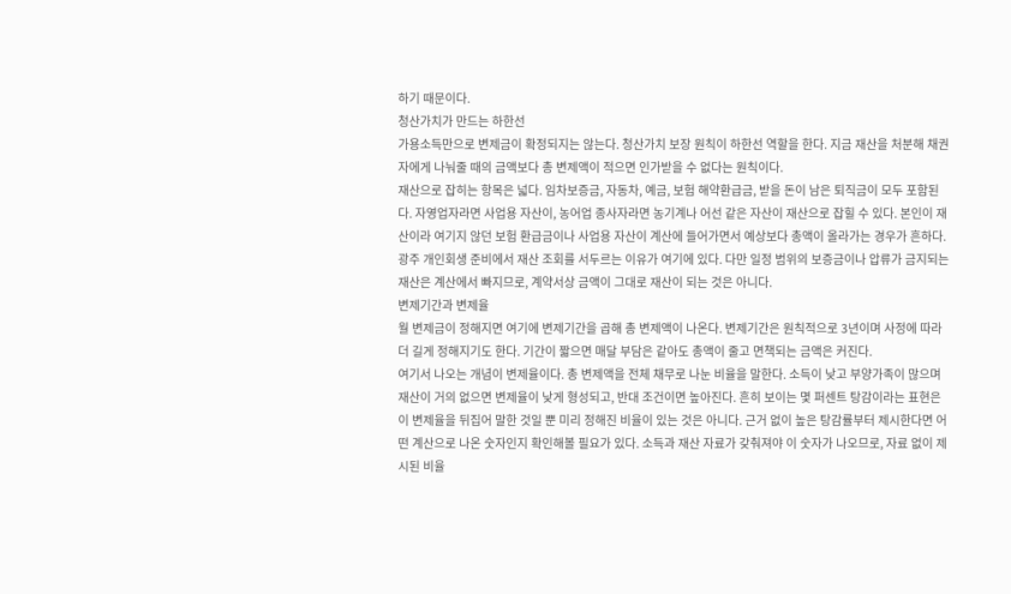하기 때문이다.
청산가치가 만드는 하한선
가용소득만으로 변제금이 확정되지는 않는다. 청산가치 보장 원칙이 하한선 역할을 한다. 지금 재산을 처분해 채권자에게 나눠줄 때의 금액보다 총 변제액이 적으면 인가받을 수 없다는 원칙이다.
재산으로 잡히는 항목은 넓다. 임차보증금, 자동차, 예금, 보험 해약환급금, 받을 돈이 남은 퇴직금이 모두 포함된다. 자영업자라면 사업용 자산이, 농어업 종사자라면 농기계나 어선 같은 자산이 재산으로 잡힐 수 있다. 본인이 재산이라 여기지 않던 보험 환급금이나 사업용 자산이 계산에 들어가면서 예상보다 총액이 올라가는 경우가 흔하다. 광주 개인회생 준비에서 재산 조회를 서두르는 이유가 여기에 있다. 다만 일정 범위의 보증금이나 압류가 금지되는 재산은 계산에서 빠지므로, 계약서상 금액이 그대로 재산이 되는 것은 아니다.
변제기간과 변제율
월 변제금이 정해지면 여기에 변제기간을 곱해 총 변제액이 나온다. 변제기간은 원칙적으로 3년이며 사정에 따라 더 길게 정해지기도 한다. 기간이 짧으면 매달 부담은 같아도 총액이 줄고 면책되는 금액은 커진다.
여기서 나오는 개념이 변제율이다. 총 변제액을 전체 채무로 나눈 비율을 말한다. 소득이 낮고 부양가족이 많으며 재산이 거의 없으면 변제율이 낮게 형성되고, 반대 조건이면 높아진다. 흔히 보이는 몇 퍼센트 탕감이라는 표현은 이 변제율을 뒤집어 말한 것일 뿐 미리 정해진 비율이 있는 것은 아니다. 근거 없이 높은 탕감률부터 제시한다면 어떤 계산으로 나온 숫자인지 확인해볼 필요가 있다. 소득과 재산 자료가 갖춰져야 이 숫자가 나오므로, 자료 없이 제시된 비율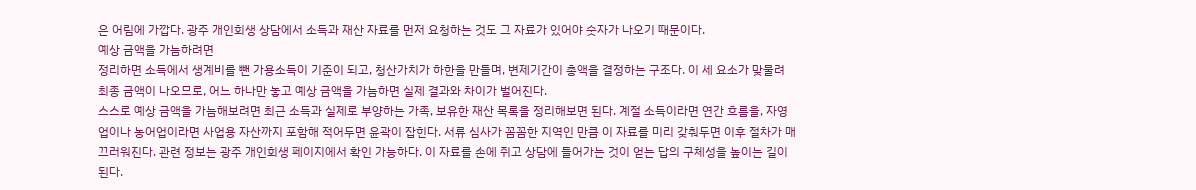은 어림에 가깝다. 광주 개인회생 상담에서 소득과 재산 자료를 먼저 요청하는 것도 그 자료가 있어야 숫자가 나오기 때문이다.
예상 금액을 가늠하려면
정리하면 소득에서 생계비를 뺀 가용소득이 기준이 되고, 청산가치가 하한을 만들며, 변제기간이 총액을 결정하는 구조다. 이 세 요소가 맞물려 최종 금액이 나오므로, 어느 하나만 놓고 예상 금액을 가늠하면 실제 결과와 차이가 벌어진다.
스스로 예상 금액을 가늠해보려면 최근 소득과 실제로 부양하는 가족, 보유한 재산 목록을 정리해보면 된다. 계절 소득이라면 연간 흐름을, 자영업이나 농어업이라면 사업용 자산까지 포함해 적어두면 윤곽이 잡힌다. 서류 심사가 꼼꼼한 지역인 만큼 이 자료를 미리 갖춰두면 이후 절차가 매끄러워진다. 관련 정보는 광주 개인회생 페이지에서 확인 가능하다. 이 자료를 손에 쥐고 상담에 들어가는 것이 얻는 답의 구체성을 높이는 길이 된다.